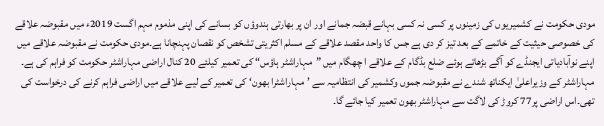مودی حکومت نے کشمیریوں کی زمینوں پر کسی نہ کسی بہانے قبضہ جمانے اور ان پر بھارتی ہندوؤں کو بسانے کی اپنی مذموم مہم اگست 2019ء میں مقبوضہ علاقے کی خصوصی حیثیت کے خاتمے کے بعد تیز کر دی ہے جس کا واحد مقصد علاقے کے مسلم اکثریتی تشخص کو نقصان پہنچانا ہے۔مودی حکومت نے مقبوضہ علاقے میں اپنے نوآبادیاتی ایجنڈے کو آگے بڑھاتے ہوئے ضلع بڈگام کے علاقے ا چھگام میں ”مہاراشٹر ہاؤس“ کی تعمیر کیلئے 20 کنال اراضی مہاراشٹر حکومت کو فراہم کی ہے۔ مہاراشٹر کے وزیراعلیٰ ایکناتھ شندے نے مقبوضہ جموں وکشمیر کی انتظامیہ سے ’مہاراشٹرا بھون‘ کی تعمیر کے لیے علاقے میں اراضی فراہم کرنے کی درخواست کی تھی۔اس اراضی پر77 کروڑ کی لاگت سے مہاراشٹر بھون تعمیر کیا جائے گا۔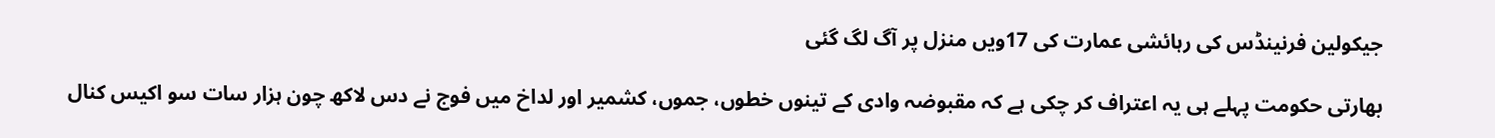جیکولین فرنینڈس کی رہائشی عمارت کی 17ویں منزل پر آگ لگ گئی

بھارتی حکومت پہلے ہی یہ اعتراف کر چکی ہے کہ مقبوضہ وادی کے تینوں خطوں، جموں، کشمیر اور لداخ میں فوج نے دس لاکھ چون ہزار سات سو اکیس کنال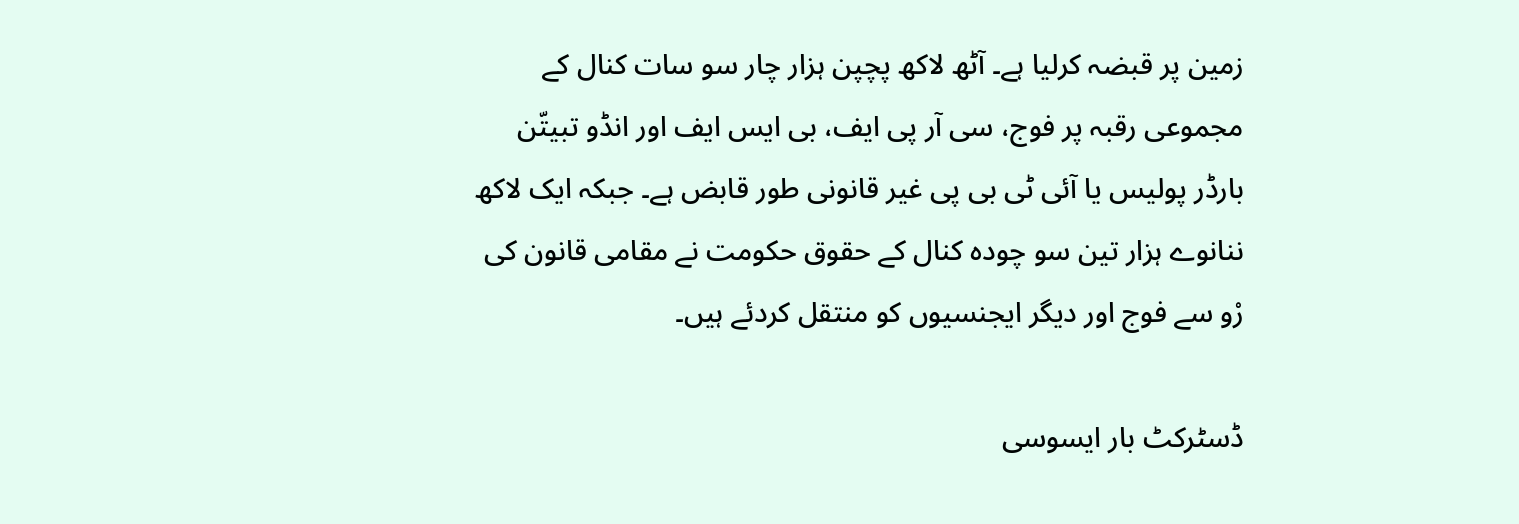زمین پر قبضہ کرلیا ہے۔ آٹھ لاکھ پچپن ہزار چار سو سات کنال کے مجموعی رقبہ پر فوج، سی آر پی ایف، بی ایس ایف اور انڈو تبیتّن بارڈر پولیس یا آئی ٹی بی پی غیر قانونی طور قابض ہے۔ جبکہ ایک لاکھ ننانوے ہزار تین سو چودہ کنال کے حقوق حکومت نے مقامی قانون کی رْو سے فوج اور دیگر ایجنسیوں کو منتقل کردئے ہیں۔

ڈسٹرکٹ بار ایسوسی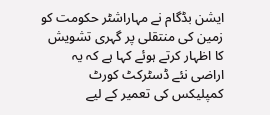ایشن بڈگام نے مہاراشٹر حکومت کو زمین کی منتقلی پر گہری تشویش کا اظہار کرتے ہوئے کہا ہے کہ یہ اراضی نئے ڈسٹرکٹ کورٹ کمپلیکس کی تعمیر کے لیے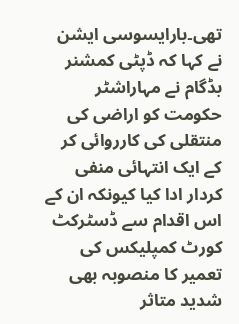تھی۔بارایسوسی ایشن نے کہا کہ ڈپٹی کمشنر بڈگام نے مہاراشٹر حکومت کو اراضی کی منتقلی کی کارروائی کر کے ایک انتہائی منفی کردار ادا کیا کیونکہ ان کے اس اقدام سے ڈسٹرکٹ کورٹ کمپلیکس کی تعمیر کا منصوبہ بھی شدید متاثر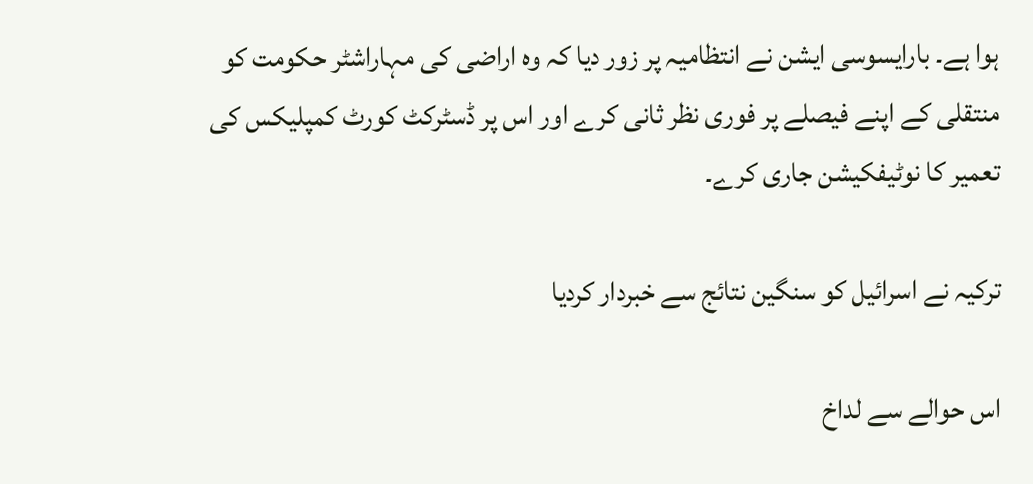ہوا ہے۔ بارایسوسی ایشن نے انتظامیہ پر زور دیا کہ وہ اراضی کی مہاراشٹر حکومت کو منتقلی کے اپنے فیصلے پر فوری نظر ثانی کرے اور اس پر ڈسٹرکٹ کورٹ کمپلیکس کی تعمیر کا نوٹیفکیشن جاری کرے۔

ترکیہ نے اسرائیل کو سنگین نتائج سے خبردار کردیا

اس حوالے سے لداخ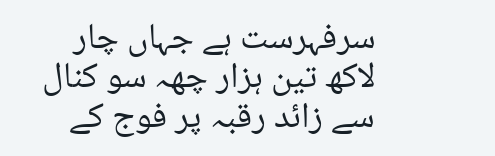سرفہرست ہے جہاں چار لاکھ تین ہزار چھہ سو کنال سے زائد رقبہ پر فوج کے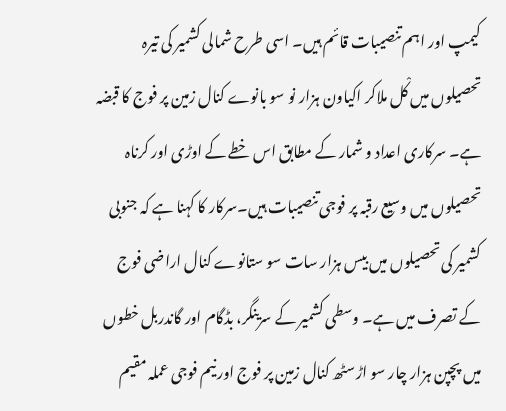کیمپ اور اہم تنصیبات قائم ہیں۔ اسی طرح شمالی کشمیر کی تیرہ تحصیلوں میں کْل ملاکر اکیاون ہزار نو سو بانوے کنال زمین پر فوج کا قبضہ ہے۔ سرکاری اعداد و شمار کے مطابق اس خطے کے اوڑی اور کرناہ تحصیلوں میں وسیع رقبہ پر فوجی تنصیبات ہیں۔سرکار کا کہنا ہے کہ جنوبی کشمیر کی تحصیلوں میں بیس ہزار سات سو ستانوے کنال اراضی فوج کے تصرف میں ہے۔ وسطی کشمیر کے سرینگر، بڈگام اور گاندربل خطوں میں پچپن ہزار چار سو اڑسٹھ کنال زمین پر فوج اور نیم فوجی عملہ مقیم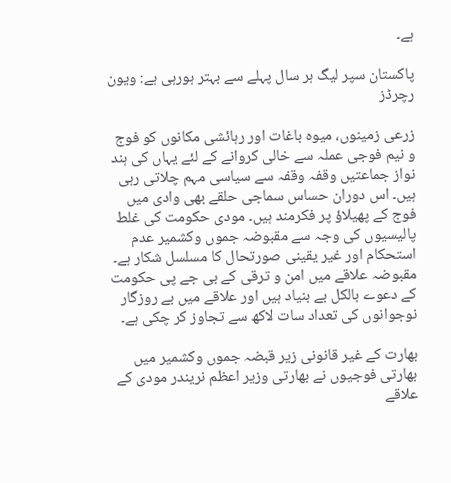ہے۔

پاکستان سپر لیگ ہر سال پہلے سے بہتر ہورہی ہے: ویون رچرڈز

زرعی زمینوں، میوہ باغات اور رہائشی مکانوں کو فوج و نیم فوجی عملہ سے خالی کروانے کے لئے یہاں کی ہند نواز جماعتیں وقفہ وقفہ سے سیاسی مہم چلاتی رہی ہیں۔ اس دوران حساس سماجی حلقے بھی وادی میں فوج کے پھیلاؤ پر فکرمند ہیں۔ مودی حکومت کی غلط پالیسیوں کی وجہ سے مقبوضہ جموں وکشمیر عدم استحکام اور غیر یقینی صورتحال کا مسلسل شکار ہے۔ مقبوضہ علاقے میں امن و ترقی کے بی جے پی حکومت کے دعوے بالکل بے بنیاد ہیں اور علاقے میں بے روزگار نوجوانوں کی تعداد سات لاکھ سے تجاوز کر چکی ہے۔

بھارت کے غیر قانونی زیر قبضہ جموں وکشمیر میں بھارتی فوجیوں نے بھارتی وزیر اعظم نریندر مودی کے علاقے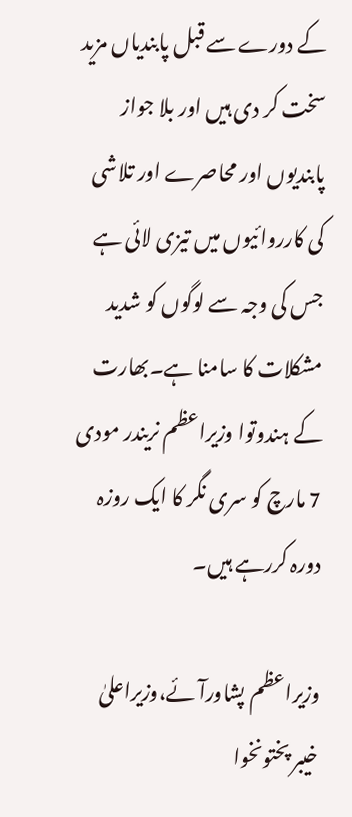کے دورے سے قبل پابندیاں مزید سخت کر دی ہیں اور بلا جواز پابندیوں اور محاصرے اور تلاشی کی کارروائیوں میں تیزی لائی ہے جس کی وجہ سے لوگوں کو شدید مشکلات کا سامنا ہے۔بھارت کے ہندوتوا وزیراعظم نریندر مودی 7 مارچ کو سری نگر کا ایک روزہ دورہ کررہے ہیں۔

وزیراعظم پشاورآئے،وزیراعلیٰ خیبر پختونخوا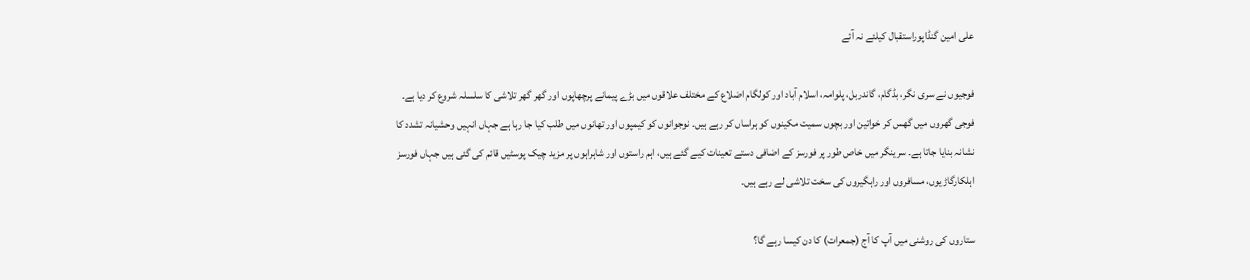علی امین گنڈاپوراستقبال کیلئے نہ آئے

فوجیوں نے سری نگر، بڈگام، گاندربل، پلوامہ، اسلام آباد اور کولگام اضلاع کے مختلف علاقوں میں بڑے پیمانے پرچھاپوں اور گھر گھر تلاشی کا سلسلہ شروع کر دیا ہے۔ فوجی گھروں میں گھس کر خواتین اور بچوں سمیت مکینوں کو ہراساں کر رہے ہیں۔ نوجوانوں کو کیمپوں اور تھانوں میں طلب کیا جا رہا ہے جہاں انہیں وحشیانہ تشدد کا نشانہ بنایا جاتا ہے۔ سرینگر میں خاص طور پر فورسز کے اضافی دستے تعینات کیے گئے ہیں، اہم راستوں اور شاہراہوں پر مزید چیک پوسٹیں قائم کی گئی ہیں جہاں فورسز اہلکارگاڑیوں، مسافروں اور راہگیروں کی سخت تلاشی لے رہے ہیں۔

ستاروں کی روشنی میں آپ کا آج (جمعرات) کا دن کیسا رہے گا؟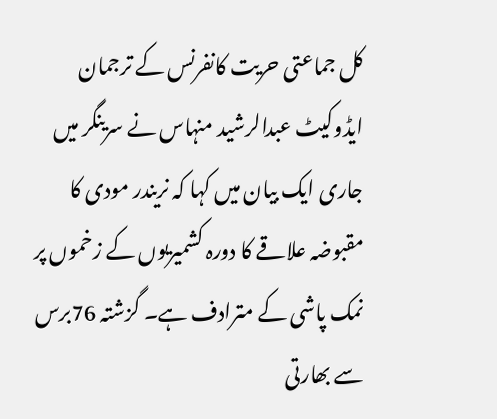کل جماعتی حریت کانفرنس کے ترجمان ایڈوکیٹ عبدالرشید منہاس نے سرینگر میں جاری ایک بیان میں کہا کہ نریندر مودی کا مقبوضہ علاقے کا دورہ کشمیریوں کے زخموں پر نمک پاشی کے مترادف ہے۔ گزشتہ 76برس سے بھارتی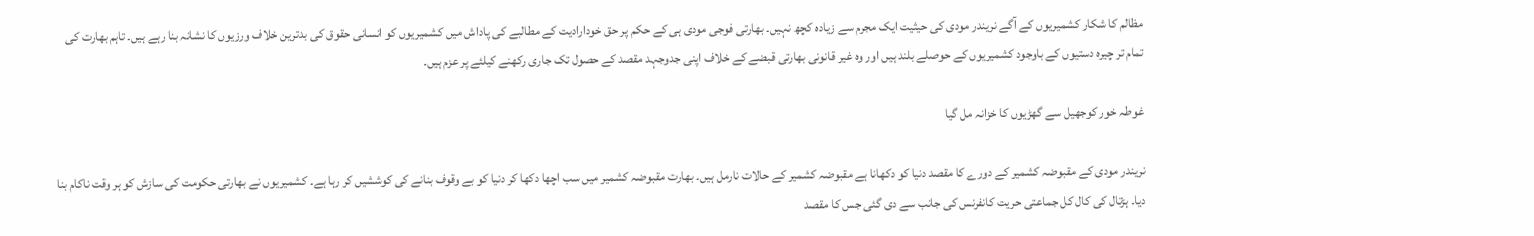مظالم کا شکار کشمیریوں کے آگے نریندر مودی کی حیثیت ایک مجرم سے زیادہ کچھ نہیں۔ بھارتی فوجی مودی ہی کے حکم پر حق خودارادیت کے مطالبے کی پاداش میں کشمیریوں کو انسانی حقوق کی بدترین خلاف ورزیوں کا نشانہ بنا رہے ہیں۔ تاہم بھارت کی تمام تر چیرہ دستیوں کے باوجود کشمیریوں کے حوصلے بلند ہیں اور وہ غیر قانونی بھارتی قبضے کے خلاف اپنی جدوجہد مقصد کے حصول تک جاری رکھنے کیلئے پر عزم ہیں۔

غوطہ خور کوجھیل سے گھڑیوں کا خزانہ مل گیا

نریندر مودی کے مقبوضہ کشمیر کے دورے کا مقصد دنیا کو دکھانا ہے مقبوضہ کشمیر کے حالات نارمل ہیں۔ بھارت مقبوضہ کشمیر میں سب اچھا دکھا کر دنیا کو بے وقوف بنانے کی کوششیں کر رہا ہے۔ کشمیریوں نے بھارتی حکومت کی سازش کو ہر وقت ناکام بنا دیا۔ ہڑتال کی کال کل جماعتی حریت کانفرنس کی جانب سے دی گئی جس کا مقصد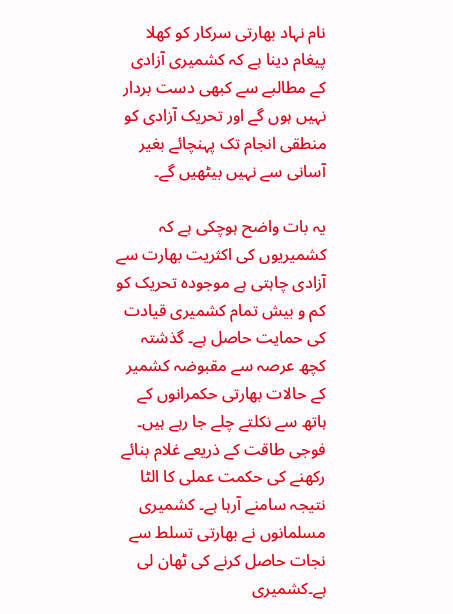نام نہاد بھارتی سرکار کو کھلا پیغام دینا ہے کہ کشمیری آزادی کے مطالبے سے کبھی دست بردار نہیں ہوں گے اور تحریک آزادی کو منطقی انجام تک پہنچائے بغیر آسانی سے نہیں بیٹھیں گے۔

یہ بات واضح ہوچکی ہے کہ کشمیریوں کی اکثریت بھارت سے آزادی چاہتی ہے موجودہ تحریک کو کم و بیش تمام کشمیری قیادت کی حمایت حاصل ہے۔ گذشتہ کچھ عرصہ سے مقبوضہ کشمیر کے حالات بھارتی حکمرانوں کے ہاتھ سے نکلتے چلے جا رہے ہیں۔ فوجی طاقت کے ذریعے غلام بنائے رکھنے کی حکمت عملی کا الٹا نتیجہ سامنے آرہا ہے۔ کشمیری مسلمانوں نے بھارتی تسلط سے نجات حاصل کرنے کی ٹھان لی ہے۔کشمیری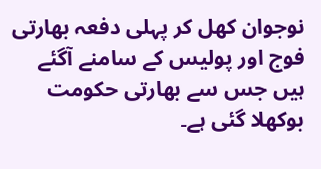نوجوان کھل کر پہلی دفعہ بھارتی فوج اور پولیس کے سامنے آگئے ہیں جس سے بھارتی حکومت بوکھلا گئی ہے۔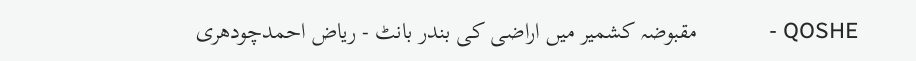QOSHE -            مقبوضہ کشمیر میں اراضی کی بندر بانٹ - ریاض احمدچودھری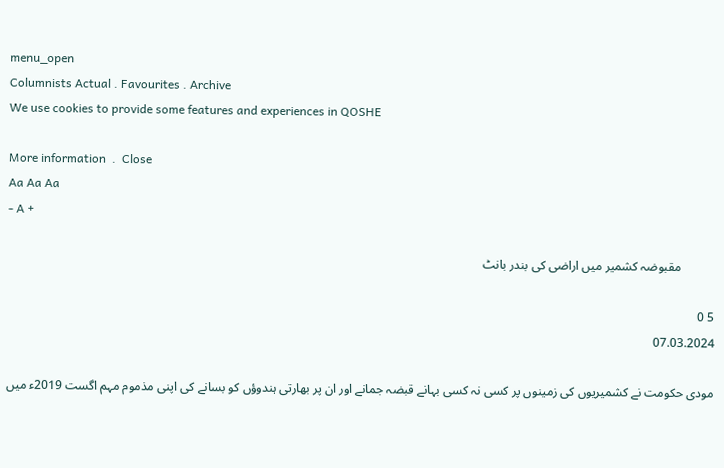menu_open
Columnists Actual . Favourites . Archive
We use cookies to provide some features and experiences in QOSHE

More information  .  Close
Aa Aa Aa
- A +

           مقبوضہ کشمیر میں اراضی کی بندر بانٹ

5 0
07.03.2024

مودی حکومت نے کشمیریوں کی زمینوں پر کسی نہ کسی بہانے قبضہ جمانے اور ان پر بھارتی ہندوؤں کو بسانے کی اپنی مذموم مہم اگست 2019ء میں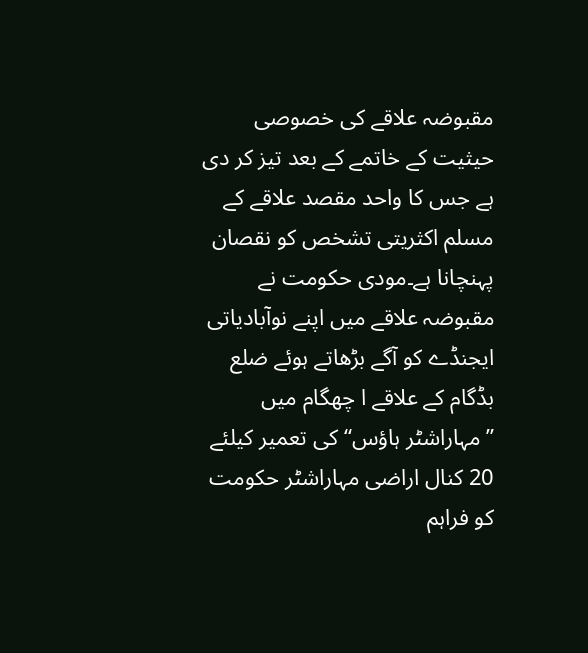مقبوضہ علاقے کی خصوصی حیثیت کے خاتمے کے بعد تیز کر دی ہے جس کا واحد مقصد علاقے کے مسلم اکثریتی تشخص کو نقصان پہنچانا ہے۔مودی حکومت نے مقبوضہ علاقے میں اپنے نوآبادیاتی ایجنڈے کو آگے بڑھاتے ہوئے ضلع بڈگام کے علاقے ا چھگام میں ”مہاراشٹر ہاؤس“ کی تعمیر کیلئے 20 کنال اراضی مہاراشٹر حکومت کو فراہم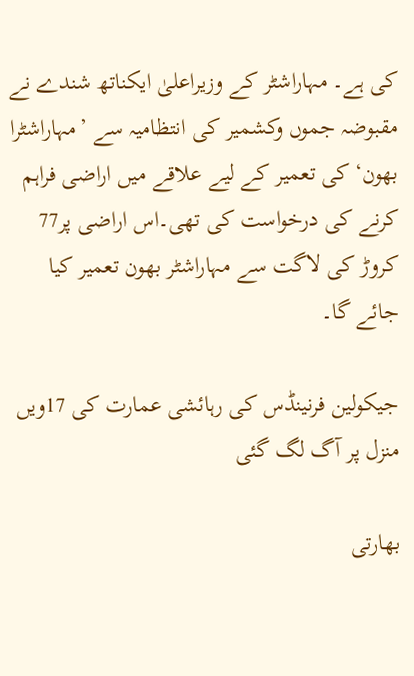کی ہے۔ مہاراشٹر کے وزیراعلیٰ ایکناتھ شندے نے مقبوضہ جموں وکشمیر کی انتظامیہ سے ’مہاراشٹرا بھون‘ کی تعمیر کے لیے علاقے میں اراضی فراہم کرنے کی درخواست کی تھی۔اس اراضی پر77 کروڑ کی لاگت سے مہاراشٹر بھون تعمیر کیا جائے گا۔

جیکولین فرنینڈس کی رہائشی عمارت کی 17ویں منزل پر آگ لگ گئی

بھارتی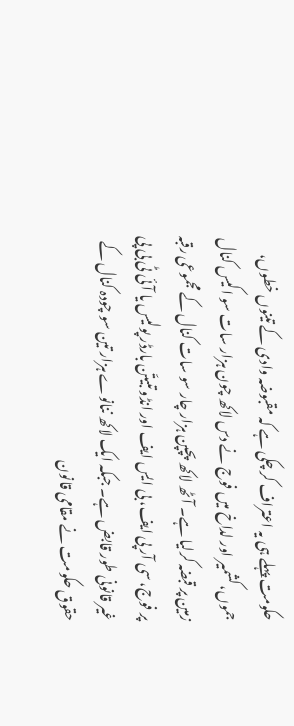حکومت پہلے ہی یہ اعتراف کر چکی ہے کہ مقبوضہ وادی کے تینوں خطوں، جموں، کشمیر اور لداخ میں فوج نے دس لاکھ چون ہزار سات سو اکیس کنال زمین پر قبضہ کرلیا ہے۔ آٹھ لاکھ پچپن ہزار چار سو سات کنال کے مجموعی رقبہ پر فوج، سی آر پی ایف، بی ایس ایف اور انڈو تبیتّن بارڈر پولیس یا آئی ٹی بی پی غیر قانونی طور قابض ہے۔ جبکہ ایک لاکھ ننانوے ہزار تین سو چودہ کنال کے حقوق حکومت نے مقامی قانون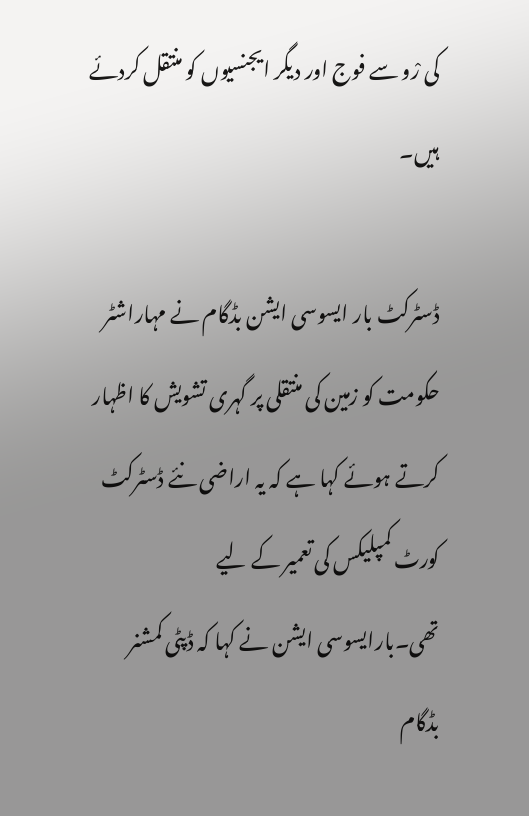کی رْو سے فوج اور دیگر ایجنسیوں کو منتقل کردئے ہیں۔

ڈسٹرکٹ بار ایسوسی ایشن بڈگام نے مہاراشٹر حکومت کو زمین کی منتقلی پر گہری تشویش کا اظہار کرتے ہوئے کہا ہے کہ یہ اراضی نئے ڈسٹرکٹ کورٹ کمپلیکس کی تعمیر کے لیے تھی۔بارایسوسی ایشن نے کہا کہ ڈپٹی کمشنر بڈگام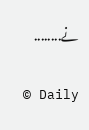نے........

© Daily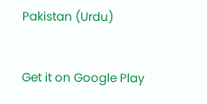Pakistan (Urdu)


Get it on Google Play